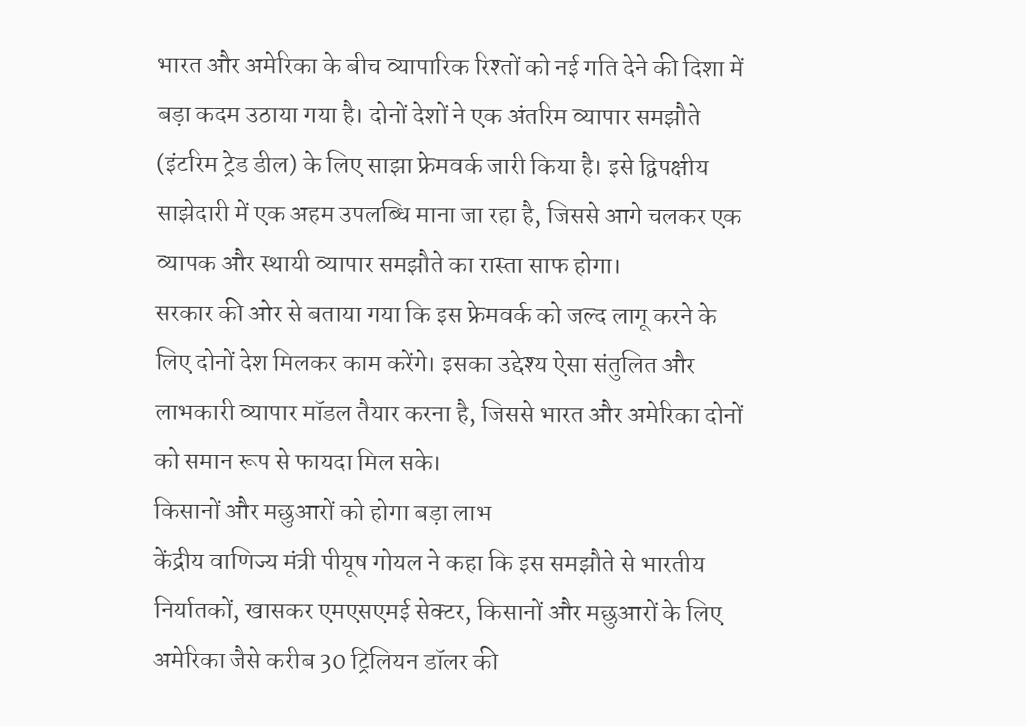भारत और अमेरिका के बीच व्यापारिक रिश्तों को नई गति देने की दिशा में बड़ा कदम उठाया गया है। दोनों देशों ने एक अंतरिम व्यापार समझौते (इंटरिम ट्रेड डील) के लिए साझा फ्रेमवर्क जारी किया है। इसे द्विपक्षीय साझेदारी में एक अहम उपलब्धि माना जा रहा है, जिससे आगे चलकर एक व्यापक और स्थायी व्यापार समझौते का रास्ता साफ होगा।
सरकार की ओर से बताया गया कि इस फ्रेमवर्क को जल्द लागू करने के लिए दोनों देश मिलकर काम करेंगे। इसका उद्देश्य ऐसा संतुलित और लाभकारी व्यापार मॉडल तैयार करना है, जिससे भारत और अमेरिका दोनों को समान रूप से फायदा मिल सके।
किसानों और मछुआरों को होगा बड़ा लाभ
केंद्रीय वाणिज्य मंत्री पीयूष गोयल ने कहा कि इस समझौते से भारतीय निर्यातकों, खासकर एमएसएमई सेक्टर, किसानों और मछुआरों के लिए अमेरिका जैसे करीब 30 ट्रिलियन डॉलर की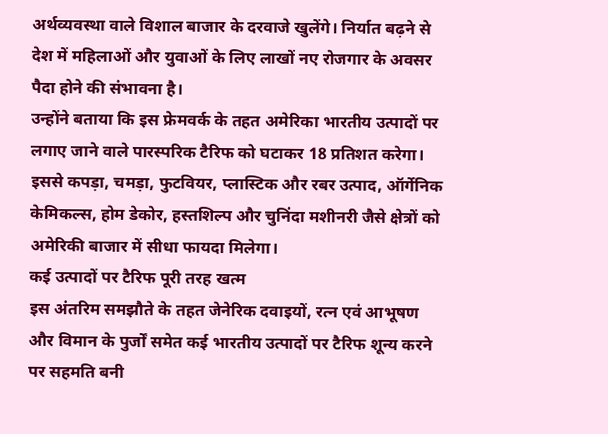अर्थव्यवस्था वाले विशाल बाजार के दरवाजे खुलेंगे। निर्यात बढ़ने से देश में महिलाओं और युवाओं के लिए लाखों नए रोजगार के अवसर पैदा होने की संभावना है।
उन्होंने बताया कि इस फ्रेमवर्क के तहत अमेरिका भारतीय उत्पादों पर लगाए जाने वाले पारस्परिक टैरिफ को घटाकर 18 प्रतिशत करेगा। इससे कपड़ा, चमड़ा, फुटवियर, प्लास्टिक और रबर उत्पाद, ऑर्गेनिक केमिकल्स, होम डेकोर, हस्तशिल्प और चुनिंदा मशीनरी जैसे क्षेत्रों को अमेरिकी बाजार में सीधा फायदा मिलेगा।
कई उत्पादों पर टैरिफ पूरी तरह खत्म
इस अंतरिम समझौते के तहत जेनेरिक दवाइयों, रत्न एवं आभूषण और विमान के पुर्जों समेत कई भारतीय उत्पादों पर टैरिफ शून्य करने पर सहमति बनी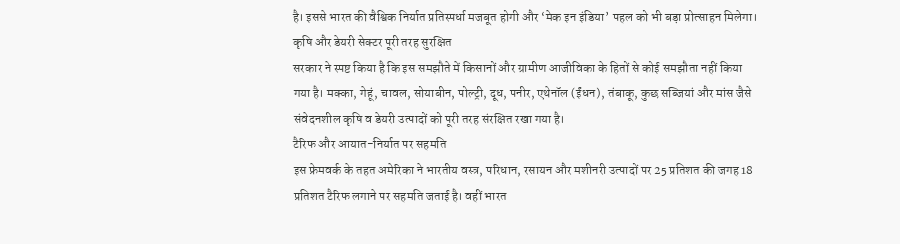है। इससे भारत की वैश्विक निर्यात प्रतिस्पर्धा मजबूत होगी और ‘मेक इन इंडिया’ पहल को भी बड़ा प्रोत्साहन मिलेगा।
कृषि और डेयरी सेक्टर पूरी तरह सुरक्षित
सरकार ने स्पष्ट किया है कि इस समझौते में किसानों और ग्रामीण आजीविका के हितों से कोई समझौता नहीं किया गया है। मक्का, गेहूं, चावल, सोयाबीन, पोल्ट्री, दूध, पनीर, एथेनॉल (ईंधन), तंबाकू, कुछ सब्जियां और मांस जैसे संवेदनशील कृषि व डेयरी उत्पादों को पूरी तरह संरक्षित रखा गया है।
टैरिफ और आयात-निर्यात पर सहमति
इस फ्रेमवर्क के तहत अमेरिका ने भारतीय वस्त्र, परिधान, रसायन और मशीनरी उत्पादों पर 25 प्रतिशत की जगह 18 प्रतिशत टैरिफ लगाने पर सहमति जताई है। वहीं भारत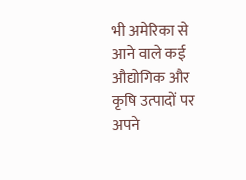भी अमेरिका से आने वाले कई औद्योगिक और कृषि उत्पादों पर अपने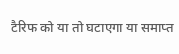टैरिफ को या तो घटाएगा या समाप्त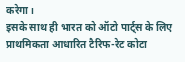करेगा।
इसके साथ ही भारत को ऑटो पार्ट्स के लिए प्राथमिकता आधारित टैरिफ-रेट कोटा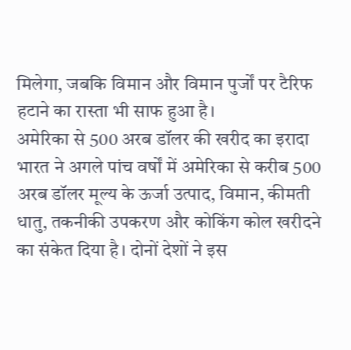मिलेगा, जबकि विमान और विमान पुर्जों पर टैरिफ हटाने का रास्ता भी साफ हुआ है।
अमेरिका से 500 अरब डॉलर की खरीद का इरादा
भारत ने अगले पांच वर्षों में अमेरिका से करीब 500 अरब डॉलर मूल्य के ऊर्जा उत्पाद, विमान, कीमती धातु, तकनीकी उपकरण और कोकिंग कोल खरीदने का संकेत दिया है। दोनों देशों ने इस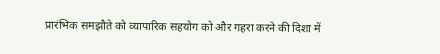प्रारंभिक समझौते को व्यापारिक सहयोग को और गहरा करने की दिशा में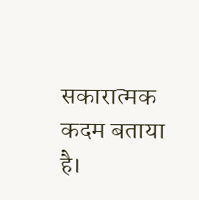सकारात्मक कदम बताया है।